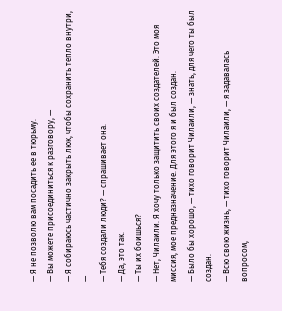— Я не позволю вам посадить ее в тюрьму.
— Вы можете присоединиться к разговору, —
— Я собираюсь частично закрыть люк, чтобы сохранить тепло внутри, —
— Тебя создали люди? — спрашивает она.
— Да, это так.
— Ты их боишься?
— Нет, Чилаили. Я хочу только защитить своих создателей. Это моя миссия, мое предназначение. Для этого я и был создан.
— Было бы хорошо, — тихо говорит Чилаили, — знать, для чего ты был создан.
— Всю свою жизнь, — тихо говорит Чилаили, — я задавалась вопросом,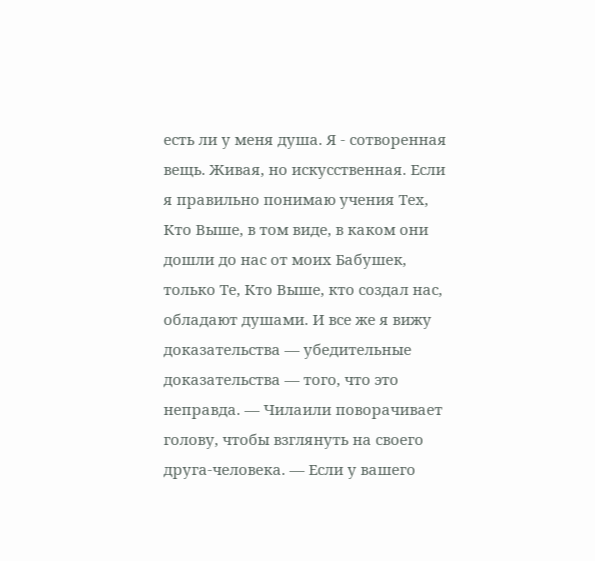есть ли у меня душа. Я - сотворенная вещь. Живая, но искусственная. Если я правильно понимаю учения Тех, Кто Выше, в том виде, в каком они дошли до нас от моих Бабушек, только Те, Кто Выше, кто создал нас, обладают душами. И все же я вижу доказательства — убедительные доказательства — того, что это неправда. — Чилаили поворачивает голову, чтобы взглянуть на своего друга-человека. — Если у вашего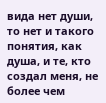вида нет души, то нет и такого понятия, как душа, и те, кто создал меня, не более чем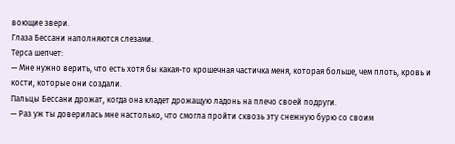воющие звери.
Глаза Бессани наполняются слезами.
Терса шепчет:
— Мне нужно верить, что есть хотя бы какая-то крошечная частичка меня, которая больше, чем плоть, кровь и кости, которые они создали.
Пальцы Бессани дрожат, когда она кладет дрожащую ладонь на плечо своей подруги.
— Раз уж ты доверилась мне настолько, что смогла пройти сквозь эту снежную бурю со своим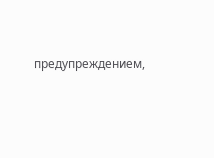предупреждением,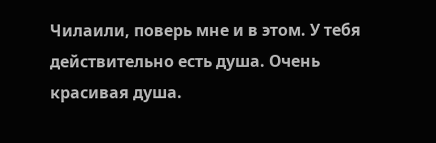Чилаили, поверь мне и в этом. У тебя действительно есть душа. Очень красивая душа.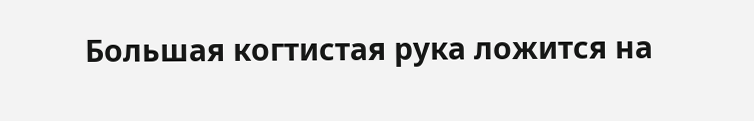Большая когтистая рука ложится на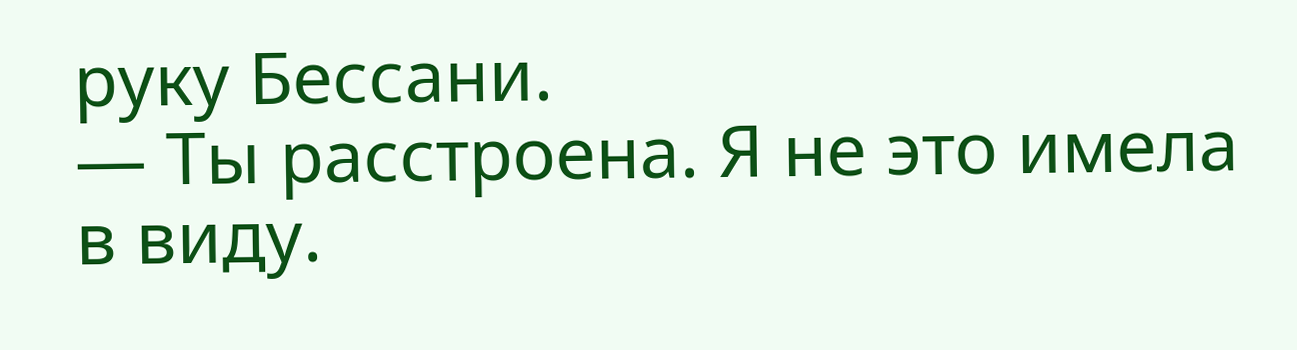руку Бессани.
— Ты расстроена. Я не это имела в виду.